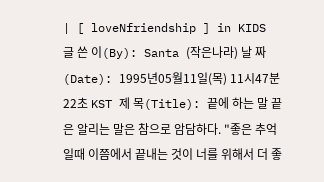| [ loveNfriendship ] in KIDS 글 쓴 이(By): Santa (작은나라) 날 짜 (Date): 1995년05월11일(목) 11시47분22초 KST 제 목(Title): 끝에 하는 말 끝은 알리는 말은 참으로 암담하다. "좋은 추억일때 이쯤에서 끝내는 것이 너를 위해서 더 좋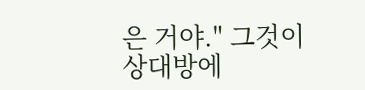은 거야." 그것이 상대방에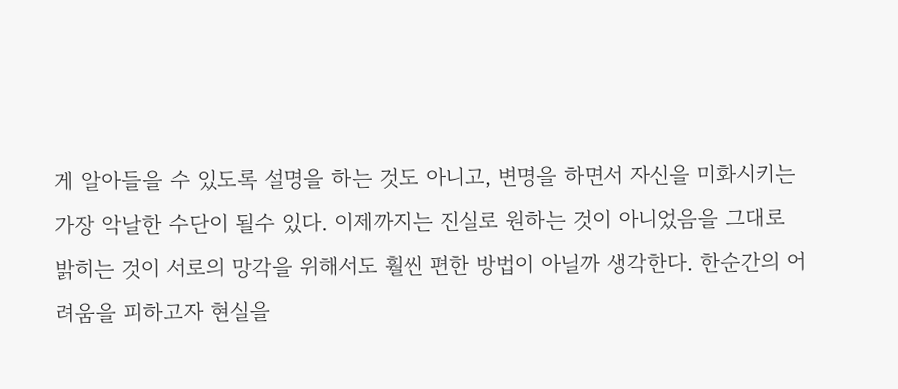게 알아들을 수 있도록 설명을 하는 것도 아니고, 변명을 하면서 자신을 미화시키는 가장 악날한 수단이 될수 있다. 이제까지는 진실로 원하는 것이 아니었음을 그대로 밝히는 것이 서로의 망각을 위해서도 훨씬 편한 방법이 아닐까 생각한다. 한순간의 어려움을 피하고자 현실을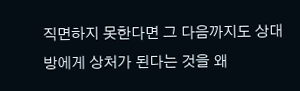직면하지 못한다면 그 다음까지도 상대방에게 상처가 된다는 것을 왜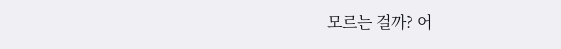모르는 걸까? 어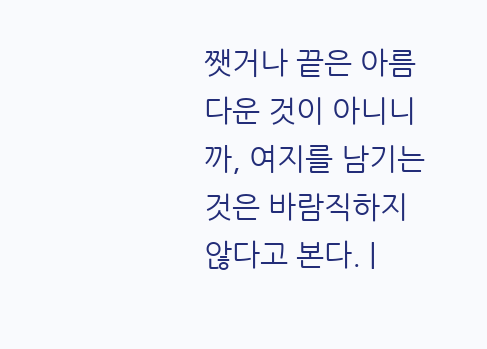쨋거나 끝은 아름다운 것이 아니니까, 여지를 남기는 것은 바람직하지 않다고 본다. |